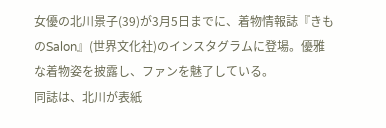女優の北川景子(39)が3月5日までに、着物情報誌『きものSalon』(世界文化社)のインスタグラムに登場。優雅な着物姿を披露し、ファンを魅了している。
同誌は、北川が表紙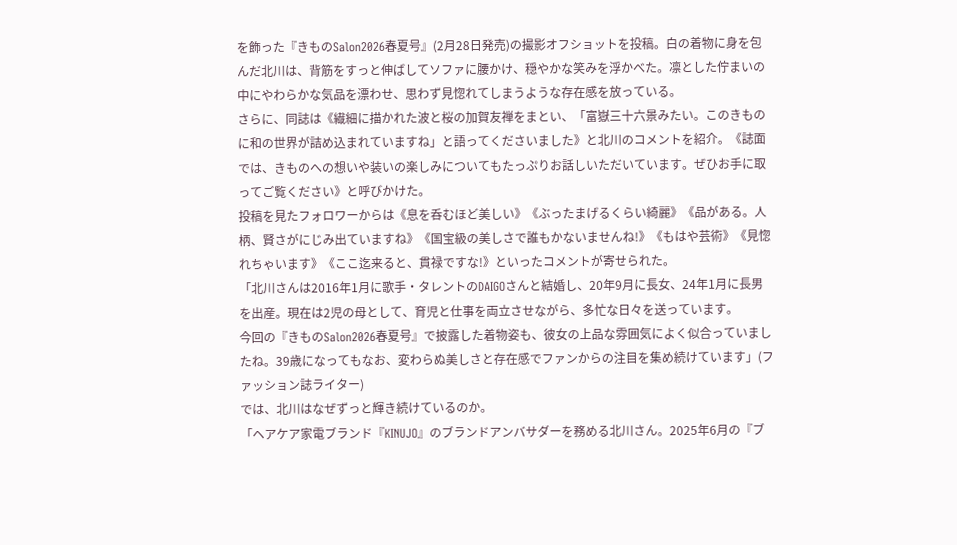を飾った『きものSalon2026春夏号』(2月28日発売)の撮影オフショットを投稿。白の着物に身を包んだ北川は、背筋をすっと伸ばしてソファに腰かけ、穏やかな笑みを浮かべた。凛とした佇まいの中にやわらかな気品を漂わせ、思わず見惚れてしまうような存在感を放っている。
さらに、同誌は《繊細に描かれた波と桜の加賀友禅をまとい、「富嶽三十六景みたい。このきものに和の世界が詰め込まれていますね」と語ってくださいました》と北川のコメントを紹介。《誌面では、きものへの想いや装いの楽しみについてもたっぷりお話しいただいています。ぜひお手に取ってご覧ください》と呼びかけた。
投稿を見たフォロワーからは《息を呑むほど美しい》《ぶったまげるくらい綺麗》《品がある。人柄、賢さがにじみ出ていますね》《国宝級の美しさで誰もかないませんね!》《もはや芸術》《見惚れちゃいます》《ここ迄来ると、貫禄ですな!》といったコメントが寄せられた。
「北川さんは2016年1月に歌手・タレントのDAIGOさんと結婚し、20年9月に長女、24年1月に長男を出産。現在は2児の母として、育児と仕事を両立させながら、多忙な日々を送っています。
今回の『きものSalon2026春夏号』で披露した着物姿も、彼女の上品な雰囲気によく似合っていましたね。39歳になってもなお、変わらぬ美しさと存在感でファンからの注目を集め続けています」(ファッション誌ライター)
では、北川はなぜずっと輝き続けているのか。
「ヘアケア家電ブランド『KINUJO』のブランドアンバサダーを務める北川さん。2025年6月の『ブ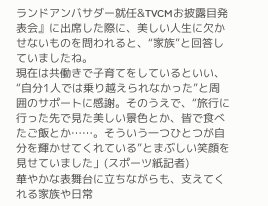ランドアンバサダー就任&TVCMお披露目発表会』に出席した際に、美しい人生に欠かせないものを問われると、“家族”と回答していましたね。
現在は共働きで子育てをしているといい、“自分1人では乗り越えられなかった”と周囲のサポートに感謝。そのうえで、“旅行に行った先で見た美しい景色とか、皆で食べたご飯とか……。そういう一つひとつが自分を輝かせてくれている”とまぶしい笑顔を見せていました」(スポーツ紙記者)
華やかな表舞台に立ちながらも、支えてくれる家族や日常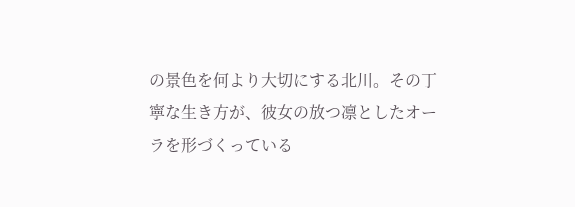の景色を何より大切にする北川。その丁寧な生き方が、彼女の放つ凛としたオーラを形づくっている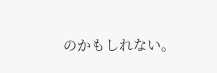のかもしれない。